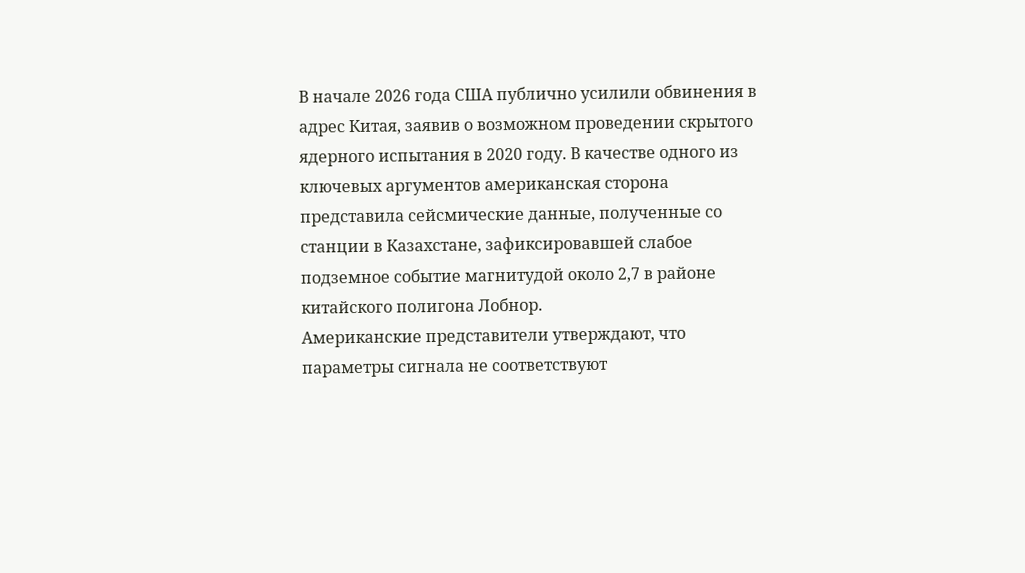В начале 2026 года США публично усилили обвинения в адрес Китая, заявив о возможном проведении скрытого ядерного испытания в 2020 году. В качестве одного из ключевых аргументов американская сторона представила сейсмические данные, полученные со станции в Казахстане, зафиксировавшей слабое подземное событие магнитудой около 2,7 в районе китайского полигона Лобнор.
Американские представители утверждают, что параметры сигнала не соответствуют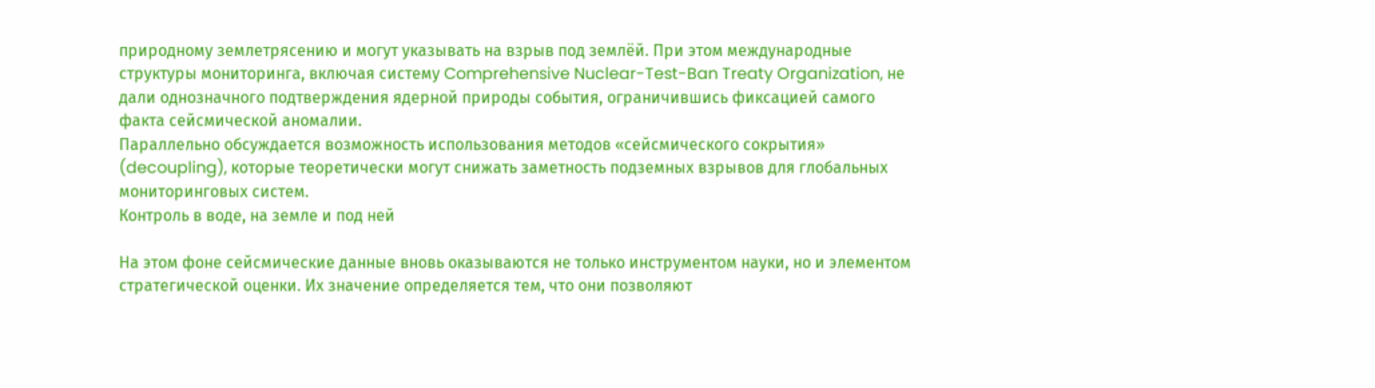природному землетрясению и могут указывать на взрыв под землёй. При этом международные структуры мониторинга, включая систему Comprehensive Nuclear-Test-Ban Treaty Organization, не дали однозначного подтверждения ядерной природы события, ограничившись фиксацией самого факта сейсмической аномалии.
Параллельно обсуждается возможность использования методов «сейсмического сокрытия» (decoupling), которые теоретически могут снижать заметность подземных взрывов для глобальных мониторинговых систем.
Контроль в воде, на земле и под ней

На этом фоне сейсмические данные вновь оказываются не только инструментом науки, но и элементом стратегической оценки. Их значение определяется тем, что они позволяют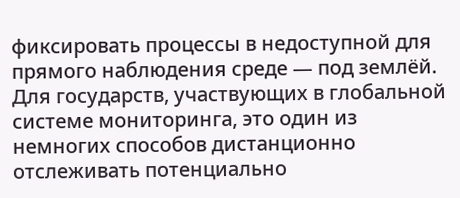фиксировать процессы в недоступной для прямого наблюдения среде — под землёй. Для государств, участвующих в глобальной системе мониторинга, это один из немногих способов дистанционно отслеживать потенциально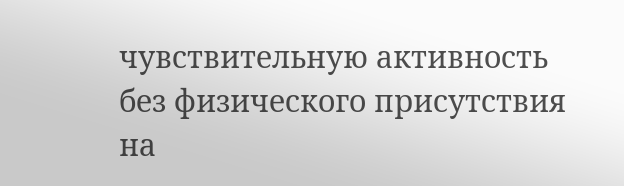чувствительную активность без физического присутствия на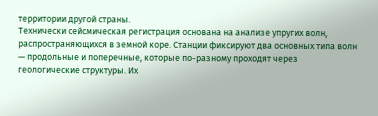территории другой страны.
Технически сейсмическая регистрация основана на анализе упругих волн, распространяющихся в земной коре. Станции фиксируют два основных типа волн — продольные и поперечные, которые по-разному проходят через геологические структуры. Их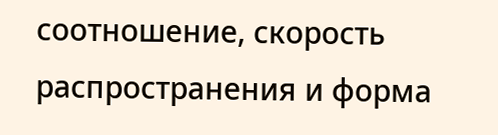соотношение, скорость распространения и форма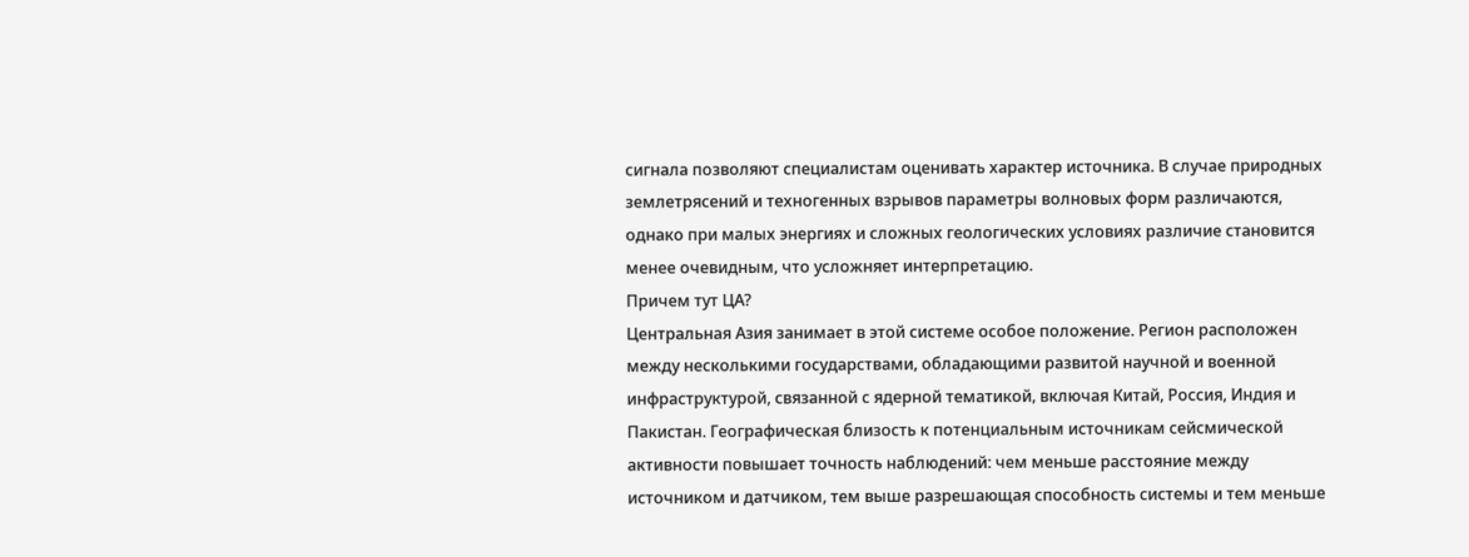сигнала позволяют специалистам оценивать характер источника. В случае природных землетрясений и техногенных взрывов параметры волновых форм различаются, однако при малых энергиях и сложных геологических условиях различие становится менее очевидным, что усложняет интерпретацию.
Причем тут ЦА?
Центральная Азия занимает в этой системе особое положение. Регион расположен между несколькими государствами, обладающими развитой научной и военной инфраструктурой, связанной с ядерной тематикой, включая Китай, Россия, Индия и Пакистан. Географическая близость к потенциальным источникам сейсмической активности повышает точность наблюдений: чем меньше расстояние между источником и датчиком, тем выше разрешающая способность системы и тем меньше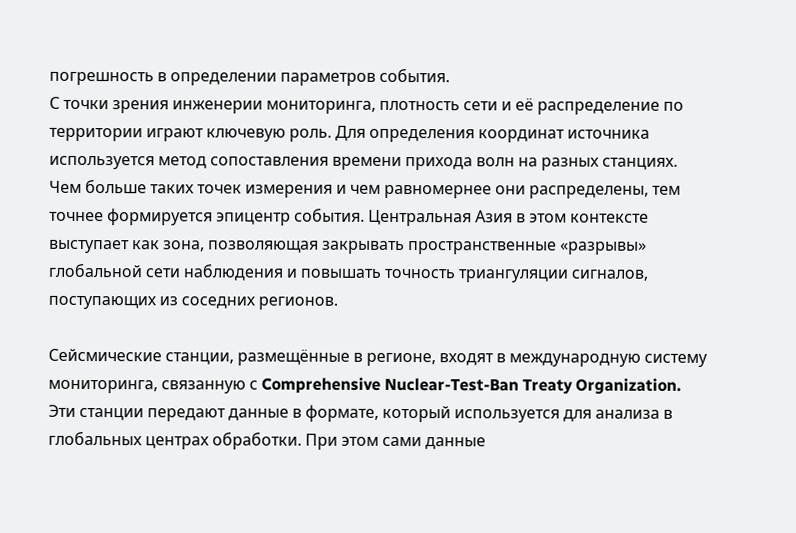погрешность в определении параметров события.
С точки зрения инженерии мониторинга, плотность сети и её распределение по территории играют ключевую роль. Для определения координат источника используется метод сопоставления времени прихода волн на разных станциях. Чем больше таких точек измерения и чем равномернее они распределены, тем точнее формируется эпицентр события. Центральная Азия в этом контексте выступает как зона, позволяющая закрывать пространственные «разрывы» глобальной сети наблюдения и повышать точность триангуляции сигналов, поступающих из соседних регионов.

Сейсмические станции, размещённые в регионе, входят в международную систему мониторинга, связанную с Comprehensive Nuclear-Test-Ban Treaty Organization. Эти станции передают данные в формате, который используется для анализа в глобальных центрах обработки. При этом сами данные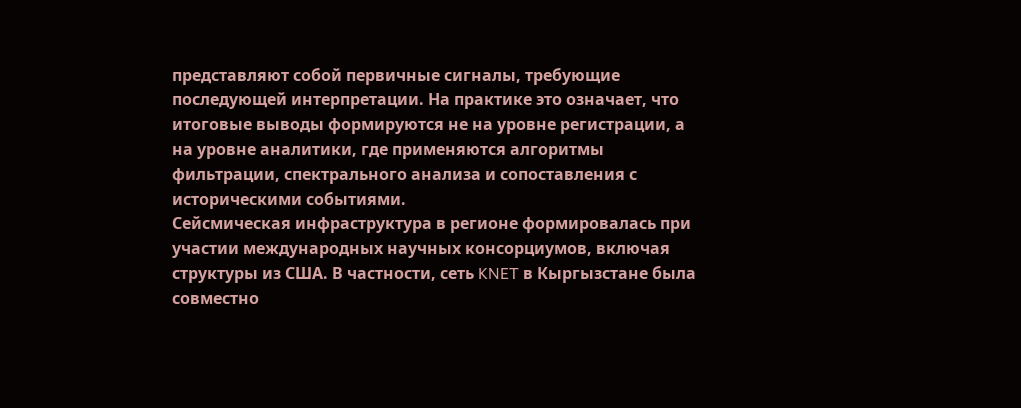представляют собой первичные сигналы, требующие последующей интерпретации. На практике это означает, что итоговые выводы формируются не на уровне регистрации, а на уровне аналитики, где применяются алгоритмы фильтрации, спектрального анализа и сопоставления с историческими событиями.
Сейсмическая инфраструктура в регионе формировалась при участии международных научных консорциумов, включая структуры из США. В частности, сеть KNET в Кыргызстане была совместно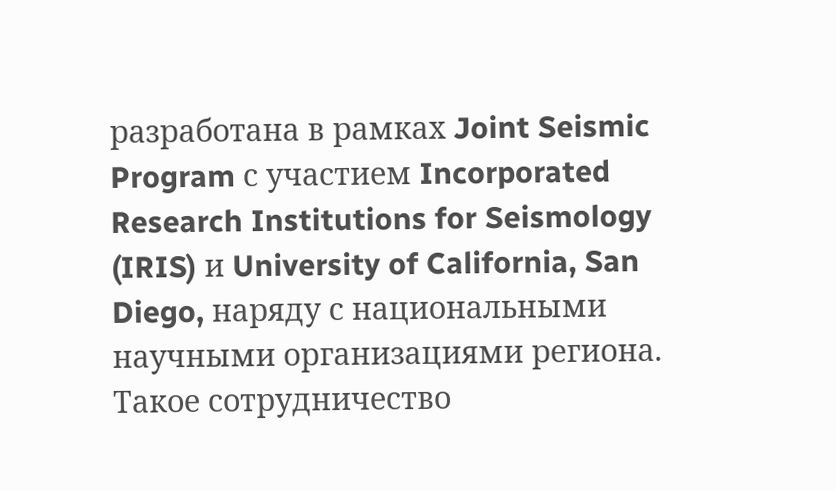разработана в рамках Joint Seismic Program с участием Incorporated Research Institutions for Seismology (IRIS) и University of California, San Diego, наряду с национальными научными организациями региона. Такое сотрудничество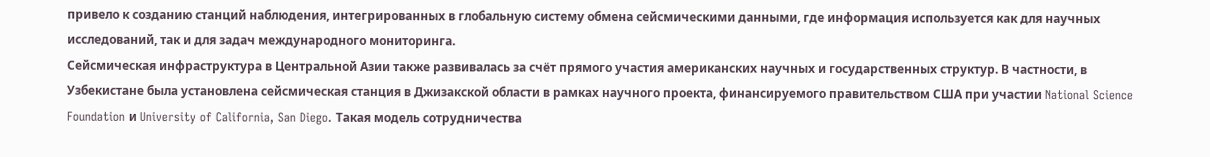привело к созданию станций наблюдения, интегрированных в глобальную систему обмена сейсмическими данными, где информация используется как для научных исследований, так и для задач международного мониторинга.
Сейсмическая инфраструктура в Центральной Азии также развивалась за счёт прямого участия американских научных и государственных структур. В частности, в Узбекистане была установлена сейсмическая станция в Джизакской области в рамках научного проекта, финансируемого правительством США при участии National Science Foundation и University of California, San Diego. Такая модель сотрудничества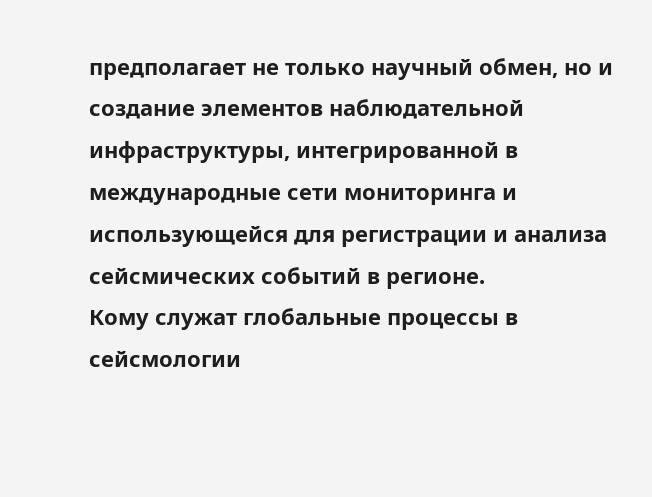предполагает не только научный обмен, но и создание элементов наблюдательной инфраструктуры, интегрированной в международные сети мониторинга и использующейся для регистрации и анализа сейсмических событий в регионе.
Кому служат глобальные процессы в сейсмологии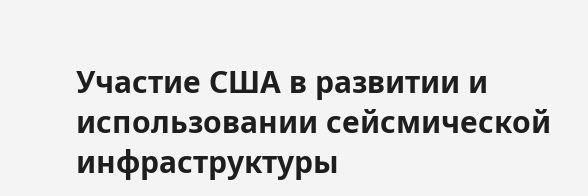Участие США в развитии и использовании сейсмической инфраструктуры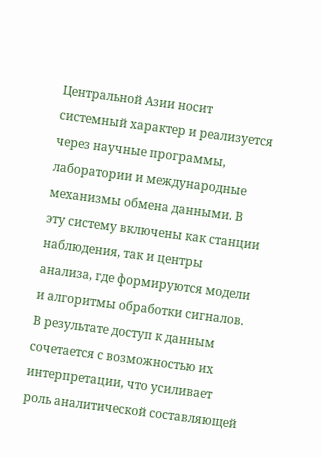Центральной Азии носит системный характер и реализуется через научные программы, лаборатории и международные механизмы обмена данными. В эту систему включены как станции наблюдения, так и центры анализа, где формируются модели и алгоритмы обработки сигналов. В результате доступ к данным сочетается с возможностью их интерпретации, что усиливает роль аналитической составляющей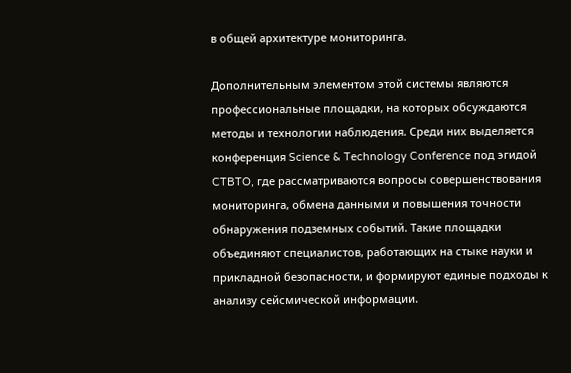в общей архитектуре мониторинга.

Дополнительным элементом этой системы являются профессиональные площадки, на которых обсуждаются методы и технологии наблюдения. Среди них выделяется конференция Science & Technology Conference под эгидой CTBTO, где рассматриваются вопросы совершенствования мониторинга, обмена данными и повышения точности обнаружения подземных событий. Такие площадки объединяют специалистов, работающих на стыке науки и прикладной безопасности, и формируют единые подходы к анализу сейсмической информации.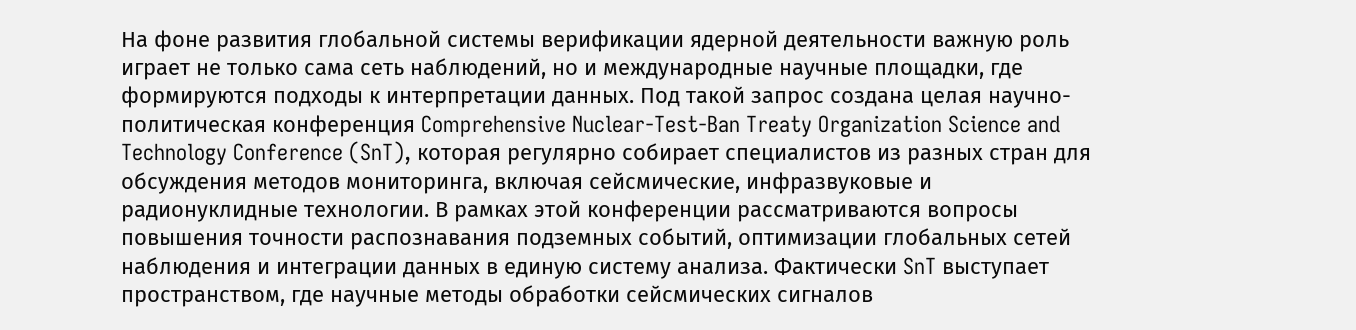На фоне развития глобальной системы верификации ядерной деятельности важную роль играет не только сама сеть наблюдений, но и международные научные площадки, где формируются подходы к интерпретации данных. Под такой запрос создана целая научно-политическая конференция Comprehensive Nuclear-Test-Ban Treaty Organization Science and Technology Conference (SnT), которая регулярно собирает специалистов из разных стран для обсуждения методов мониторинга, включая сейсмические, инфразвуковые и радионуклидные технологии. В рамках этой конференции рассматриваются вопросы повышения точности распознавания подземных событий, оптимизации глобальных сетей наблюдения и интеграции данных в единую систему анализа. Фактически SnT выступает пространством, где научные методы обработки сейсмических сигналов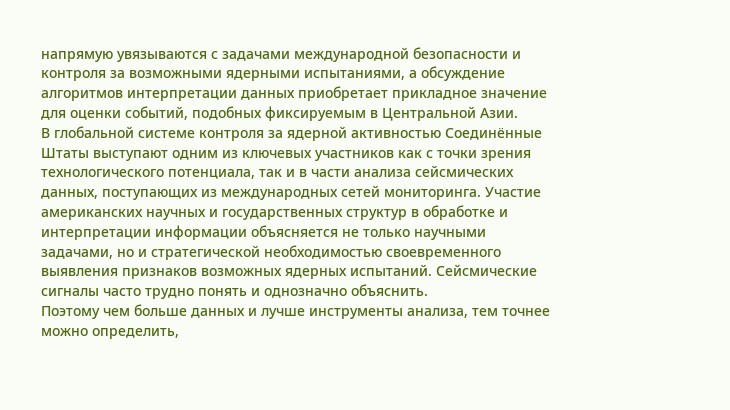напрямую увязываются с задачами международной безопасности и контроля за возможными ядерными испытаниями, а обсуждение алгоритмов интерпретации данных приобретает прикладное значение для оценки событий, подобных фиксируемым в Центральной Азии.
В глобальной системе контроля за ядерной активностью Соединённые Штаты выступают одним из ключевых участников как с точки зрения технологического потенциала, так и в части анализа сейсмических данных, поступающих из международных сетей мониторинга. Участие американских научных и государственных структур в обработке и интерпретации информации объясняется не только научными задачами, но и стратегической необходимостью своевременного выявления признаков возможных ядерных испытаний. Сейсмические сигналы часто трудно понять и однозначно объяснить.
Поэтому чем больше данных и лучше инструменты анализа, тем точнее можно определить,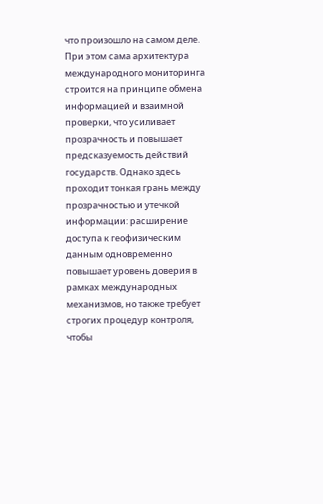что произошло на самом деле.
При этом сама архитектура международного мониторинга строится на принципе обмена информацией и взаимной проверки, что усиливает прозрачность и повышает предсказуемость действий государств. Однако здесь проходит тонкая грань между прозрачностью и утечкой информации: расширение доступа к геофизическим данным одновременно повышает уровень доверия в рамках международных механизмов, но также требует строгих процедур контроля, чтобы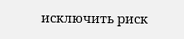исключить риск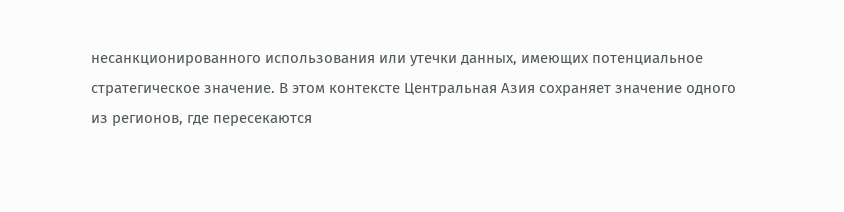несанкционированного использования или утечки данных, имеющих потенциальное стратегическое значение. В этом контексте Центральная Азия сохраняет значение одного из регионов, где пересекаются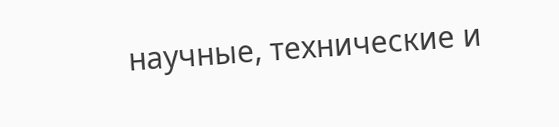научные, технические и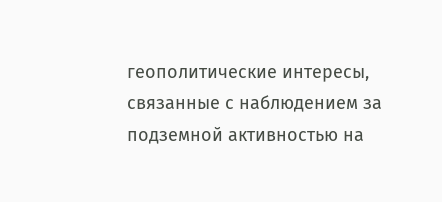геополитические интересы, связанные с наблюдением за подземной активностью на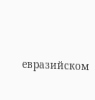евразийском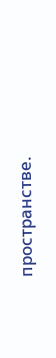пространстве.